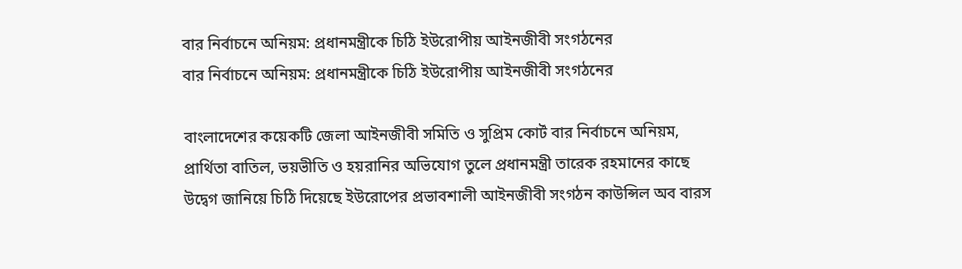বার নির্বাচনে অনিয়ম: প্রধানমন্ত্রীকে চিঠি ইউরোপীয় আইনজীবী সংগঠনের
বার নির্বাচনে অনিয়ম: প্রধানমন্ত্রীকে চিঠি ইউরোপীয় আইনজীবী সংগঠনের

বাংলাদেশের কয়েকটি জেলা আইনজীবী সমিতি ও সুপ্রিম কোর্ট বার নির্বাচনে অনিয়ম, প্রার্থিতা বাতিল, ভয়ভীতি ও হয়রানির অভিযোগ তুলে প্রধানমন্ত্রী তারেক রহমানের কাছে উদ্বেগ জানিয়ে চিঠি দিয়েছে ইউরোপের প্রভাবশালী আইনজীবী সংগঠন কাউন্সিল অব বারস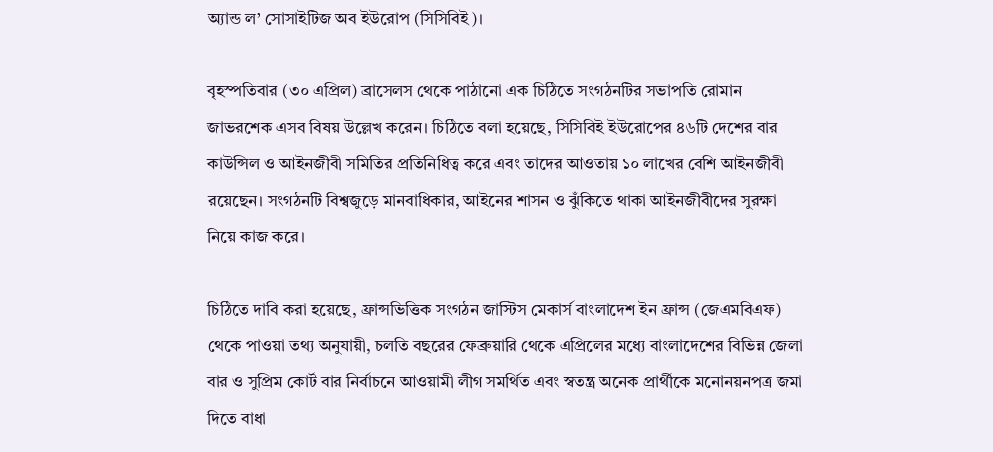অ্যান্ড ল’ সোসাইটিজ অব ইউরোপ (সিসিবিই)।

বৃহস্পতিবার (৩০ এপ্রিল) ব্রাসেলস থেকে পাঠানো এক চিঠিতে সংগঠনটির সভাপতি রোমান জাভরশেক এসব বিষয় উল্লেখ করেন। চিঠিতে বলা হয়েছে, সিসিবিই ইউরোপের ৪৬টি দেশের বার কাউন্সিল ও আইনজীবী সমিতির প্রতিনিধিত্ব করে এবং তাদের আওতায় ১০ লাখের বেশি আইনজীবী রয়েছেন। সংগঠনটি বিশ্বজুড়ে মানবাধিকার, আইনের শাসন ও ঝুঁকিতে থাকা আইনজীবীদের সুরক্ষা নিয়ে কাজ করে।

চিঠিতে দাবি করা হয়েছে, ফ্রান্সভিত্তিক সংগঠন জাস্টিস মেকার্স বাংলাদেশ ইন ফ্রান্স (জেএমবিএফ) থেকে পাওয়া তথ্য অনুযায়ী, চলতি বছরের ফেব্রুয়ারি থেকে এপ্রিলের মধ্যে বাংলাদেশের বিভিন্ন জেলা বার ও সুপ্রিম কোর্ট বার নির্বাচনে আওয়ামী লীগ সমর্থিত এবং স্বতন্ত্র অনেক প্রার্থীকে মনোনয়নপত্র জমা দিতে বাধা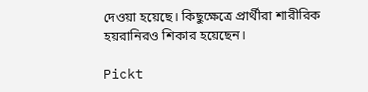দেওয়া হয়েছে। কিছুক্ষেত্রে প্রার্থীরা শারীরিক হয়রানিরও শিকার হয়েছেন।

Pickt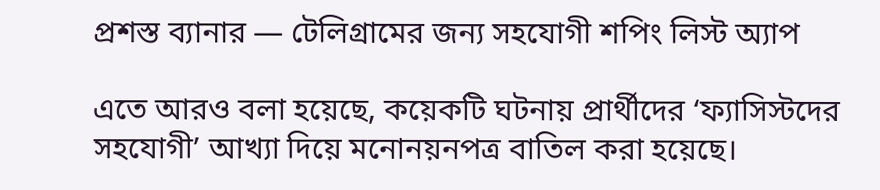প্রশস্ত ব্যানার — টেলিগ্রামের জন্য সহযোগী শপিং লিস্ট অ্যাপ

এতে আরও বলা হয়েছে, কয়েকটি ঘটনায় প্রার্থীদের ‘ফ্যাসিস্টদের সহযোগী’ আখ্যা দিয়ে মনোনয়নপত্র বাতিল করা হয়েছে।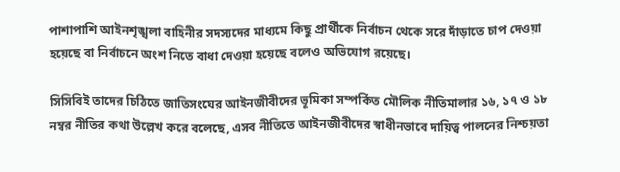পাশাপাশি আইনশৃঙ্খলা বাহিনীর সদস্যদের মাধ্যমে কিছু প্রার্থীকে নির্বাচন থেকে সরে দাঁড়াতে চাপ দেওয়া হয়েছে বা নির্বাচনে অংশ নিতে বাধা দেওয়া হয়েছে বলেও অভিযোগ রয়েছে।

সিসিবিই তাদের চিঠিতে জাতিসংঘের আইনজীবীদের ভূমিকা সম্পর্কিত মৌলিক নীতিমালার ১৬, ১৭ ও ১৮ নম্বর নীতির কথা উল্লেখ করে বলেছে, এসব নীতিতে আইনজীবীদের স্বাধীনভাবে দায়িত্ব পালনের নিশ্চয়তা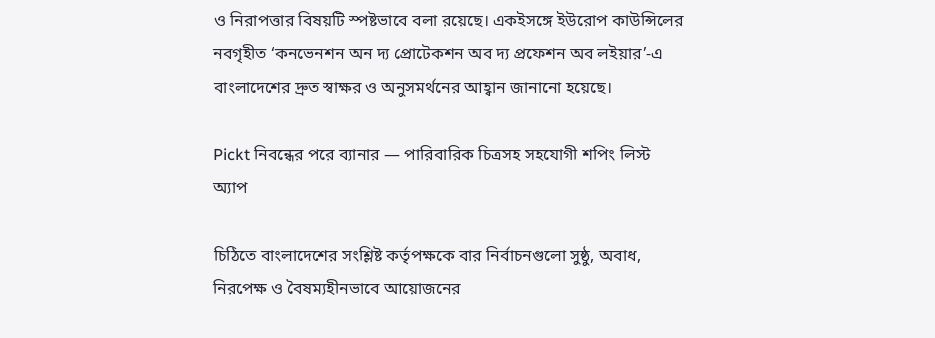ও নিরাপত্তার বিষয়টি স্পষ্টভাবে বলা রয়েছে। একইসঙ্গে ইউরোপ কাউন্সিলের নবগৃহীত ‘কনভেনশন অন দ্য প্রোটেকশন অব দ্য প্রফেশন অব লইয়ার’-এ বাংলাদেশের দ্রুত স্বাক্ষর ও অনুসমর্থনের আহ্বান জানানো হয়েছে।

Pickt নিবন্ধের পরে ব্যানার — পারিবারিক চিত্রসহ সহযোগী শপিং লিস্ট অ্যাপ

চিঠিতে বাংলাদেশের সংশ্লিষ্ট কর্তৃপক্ষকে বার নির্বাচনগুলো সুষ্ঠু, অবাধ, নিরপেক্ষ ও বৈষম্যহীনভাবে আয়োজনের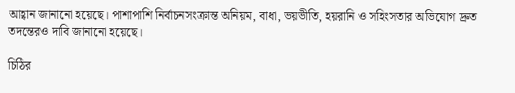আহ্বান জানানো হয়েছে। পাশাপাশি নির্বাচনসংক্রান্ত অনিয়ম, বাধা, ভয়ভীতি, হয়রানি ও সহিংসতার অভিযোগ দ্রুত তদন্তেরও দাবি জানানো হয়েছে।

চিঠির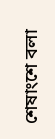শেষাংশে বলা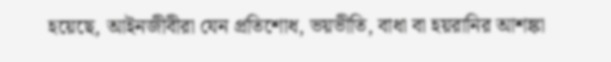হয়েছে, আইনজীবীরা যেন প্রতিশোধ, ভয়ভীতি, বাধা বা হয়রানির আশঙ্কা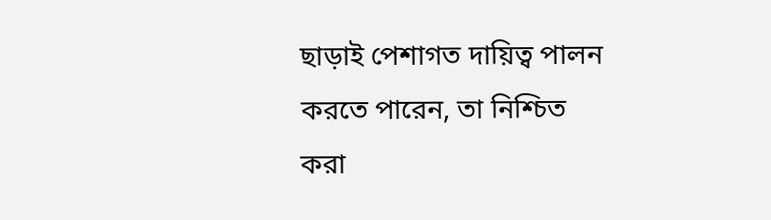ছাড়াই পেশাগত দায়িত্ব পালন করতে পারেন, তা নিশ্চিত করা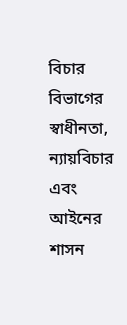বিচার বিভাগের স্বাধীনতা, ন্যায়বিচার এবং আইনের শাসন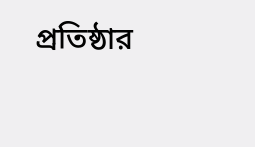প্রতিষ্ঠার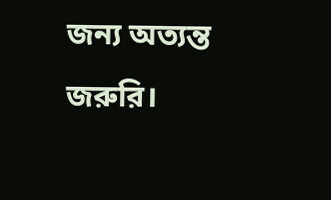জন্য অত্যন্ত জরুরি।